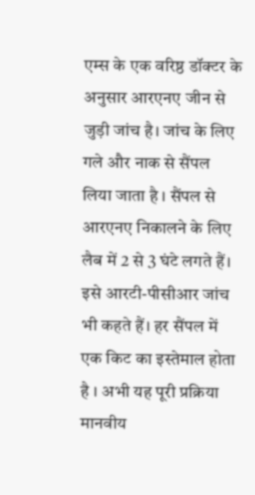एम्स के एक वरिष्ठ डॉक्टर के अनुसार आरएनए जीन से जुड़ी जांच है। जांच के लिए गले और नाक से सैंपल लिया जाता है । सैंपल से आरएनए निकालने के लिए लैब में 2 से 3 घंटे लगते हैं। इसे आरटी-पीसीआर जांच भी कहते हैं। हर सैंपल में एक किट का इस्तेमाल होता है । अभी यह पूरी प्रक्रिया मानवीय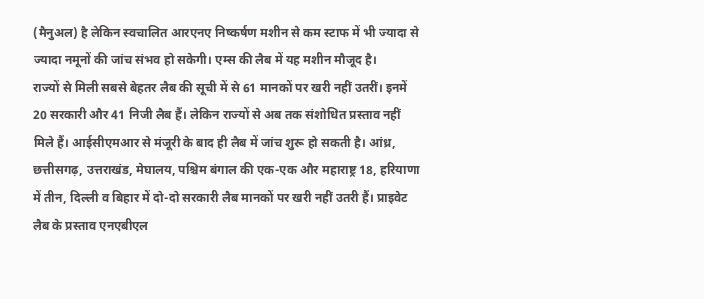(मैनुअल) है लेकिन स्वचालित आरएनए निष्कर्षण मशीन से कम स्टाफ में भी ज्यादा से ज्यादा नमूनों की जांच संभव हो सकेगी। एम्स की लैब में यह मशीन मौजूद है।
राज्यों से मिली सबसे बेहतर लैब की सूची में से 61 मानकों पर खरी नहीं उतरीं। इनमें 20 सरकारी और 41 निजी लैब हैं। लेकिन राज्यों से अब तक संशोधित प्रस्ताव नहीं मिले हैं। आईसीएमआर से मंजूरी के बाद ही लैब में जांच शुरू हो सकती है। आंध्र, छत्तीसगढ़, उत्तराखंड, मेघालय, पश्चिम बंगाल की एक-एक और महाराष्ट्र 18, हरियाणा में तीन, दिल्ली व बिहार में दो-दो सरकारी लैब मानकों पर खरी नहीं उतरी हैं। प्राइवेट लैब के प्रस्ताव एनएबीएल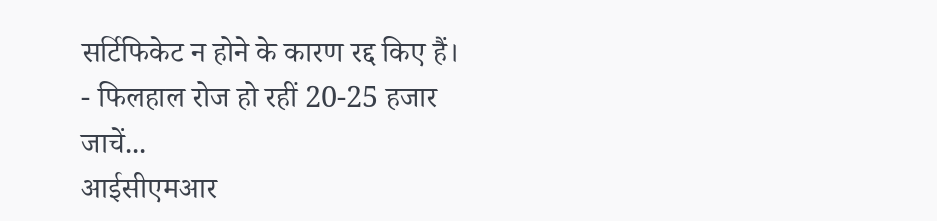सर्टिफिकेट न होने के कारण रद्द किए हैं।
- फिलहाल रोज हो रहीं 20-25 हजार जाचें...
आईसीएमआर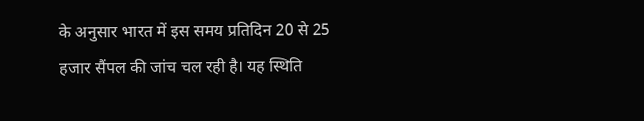के अनुसार भारत में इस समय प्रतिदिन 20 से 25 हजार सैंपल की जांच चल रही है। यह स्थिति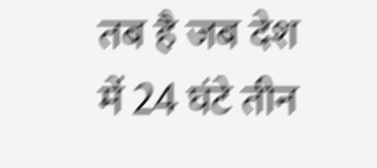तब है जब देश में 24 घंटे तीन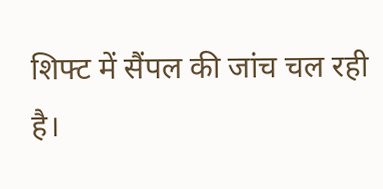शिफ्ट में सैंपल की जांच चल रही है।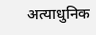अत्याधुनिक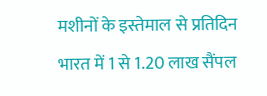मशीनों के इस्तेमाल से प्रतिदिन भारत में 1 से 1.20 लाख सैंपल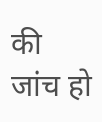की जांच हो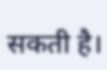सकती है।